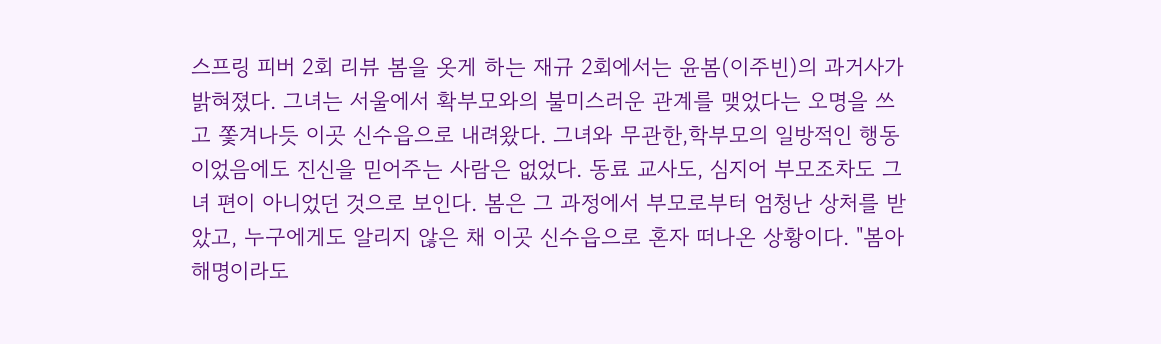스프링 피버 2회 리뷰 봄을 옷게 하는 재규 2회에서는 윤봄(이주빈)의 과거사가 밝혀졌다. 그녀는 서울에서 확부모와의 불미스러운 관계를 맺었다는 오명을 쓰고 쫓겨나듯 이곳 신수읍으로 내려왔다. 그녀와 무관한,학부모의 일방적인 행동이었음에도 진신을 믿어주는 사람은 없었다. 동료 교사도, 심지어 부모조차도 그녀 편이 아니었던 것으로 보인다. 봄은 그 과정에서 부모로부터 엄청난 상처를 받았고, 누구에게도 알리지 않은 채 이곳 신수읍으로 혼자 떠나온 상황이다. "봄아 해명이라도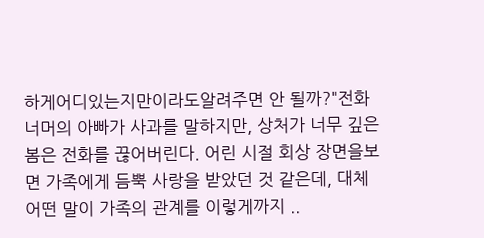하게어디있는지만이라도알려주면 안 될까?"전화 너머의 아빠가 사과를 말하지만, 상처가 너무 깊은 봄은 전화를 끊어버린다. 어린 시절 회상 장면을보면 가족에게 듬뿍 사랑을 받았던 것 같은데, 대체 어떤 말이 가족의 관계를 이렇게까지 ..